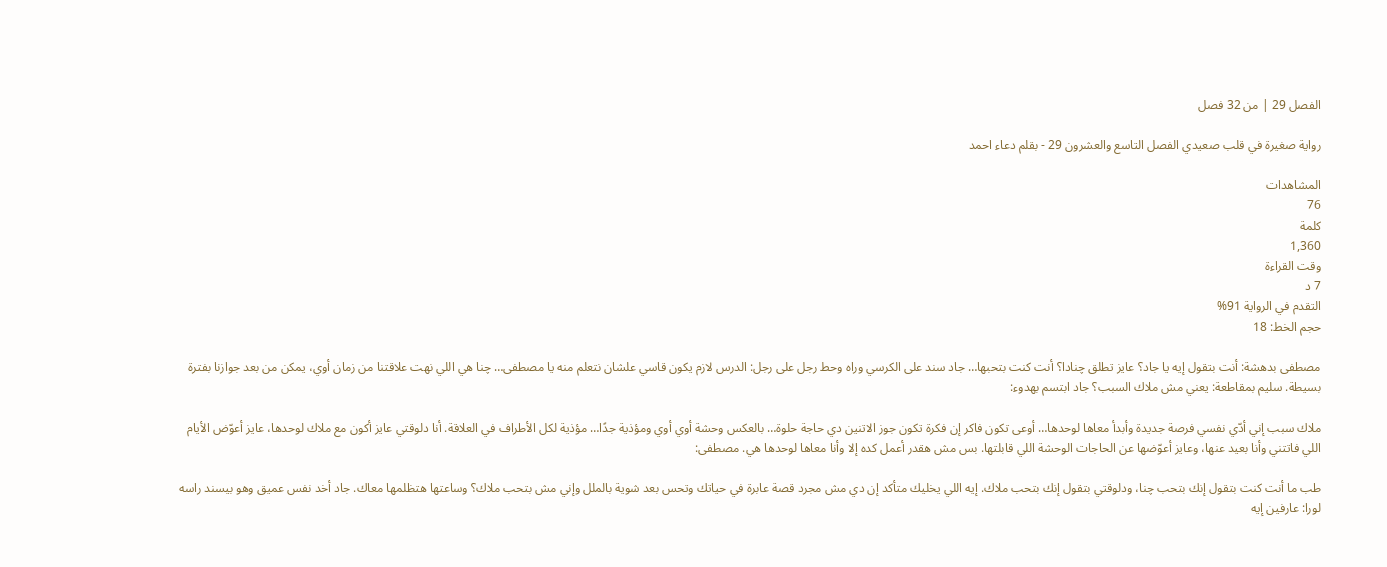الفصل 29 | من 32 فصل

رواية صغيرة في قلب صعيدي الفصل التاسع والعشرون 29 - بقلم دعاء احمد

المشاهدات
76
كلمة
1,360
وقت القراءة
7 د
التقدم في الرواية 91%
حجم الخط: 18

مصطفى بدهشة: أنت بتقول إيه يا جاد؟ عايز تطلق چنادا؟ أنت كنت بتحبها… جاد سند على الكرسي وراه وحط رجل على رجل: الدرس لازم يكون قاسي علشان نتعلم منه يا مصطفى… چنا هي اللي نهت علاقتنا من زمان أوي، يمكن من بعد جوازنا بفترة بسيطة. سليم بمقاطعة: يعني مش ملاك السبب؟ جاد ابتسم بهدوء:

ملاك سبب إني أدّي نفسي فرصة جديدة وأبدأ معاها لوحدها… أوعى تكون فاكر إن فكرة تكون جوز الاتنين دي حاجة حلوة… بالعكس وحشة أوي أوي ومؤذية جدًا… مؤذية لكل الأطراف في العلاقة. أنا دلوقتي عايز أكون مع ملاك لوحدها، عايز أعوّض الأيام اللي فاتتني وأنا بعيد عنها، وعايز أعوّضها عن الحاجات الوحشة اللي قابلتها. بس مش هقدر أعمل كده إلا وأنا معاها لوحدها هي. مصطفى:

طب ما أنت كنت بتقول إنك بتحب چنا، ودلوقتي بتقول إنك بتحب ملاك. إيه اللي يخليك متأكد إن دي مش مجرد قصة عابرة في حياتك وتحس بعد شوية بالملل وإني مش بتحب ملاك؟ وساعتها هتظلمها معاك. جاد أخد نفس عميق وهو بيسند راسه لورا: عارفين إيه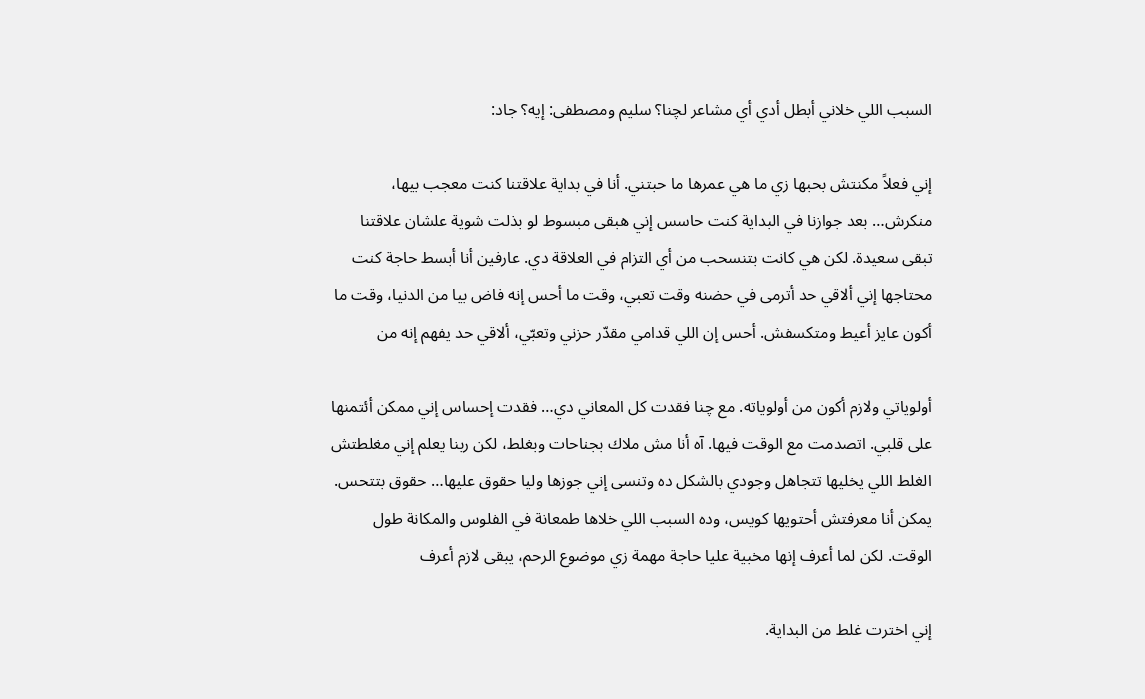السبب اللي خلاني أبطل أدي أي مشاعر لچنا؟ سليم ومصطفى: إيه؟ جاد:

إني فعلاً مكنتش بحبها زي ما هي عمرها ما حبتني. أنا في بداية علاقتنا كنت معجب بيها، منكرش… بعد جوازنا في البداية كنت حاسس إني هبقى مبسوط لو بذلت شوية علشان علاقتنا تبقى سعيدة. لكن هي كانت بتنسحب من أي التزام في العلاقة دي. عارفين أنا أبسط حاجة كنت محتاجها إني ألاقي حد أترمى في حضنه وقت تعبي، وقت ما أحس إنه فاض بيا من الدنيا، وقت ما أكون عايز أعيط ومتكسفش. أحس إن اللي قدامي مقدّر حزني وتعبّي، ألاقي حد يفهم إنه من

أولوياتي ولازم أكون من أولوياته. مع چنا فقدت كل المعاني دي… فقدت إحساس إني ممكن أئتمنها على قلبي. اتصدمت مع الوقت فيها. آه أنا مش ملاك بجناحات وبغلط، لكن ربنا يعلم إني مغلطتش الغلط اللي يخليها تتجاهل وجودي بالشكل ده وتنسى إني جوزها وليا حقوق عليها… حقوق بتتحس. يمكن أنا معرفتش أحتويها كويس، وده السبب اللي خلاها طمعانة في الفلوس والمكانة طول الوقت. لكن لما أعرف إنها مخبية عليا حاجة مهمة زي موضوع الرحم، يبقى لازم أعرف

إني اخترت غلط من البداية.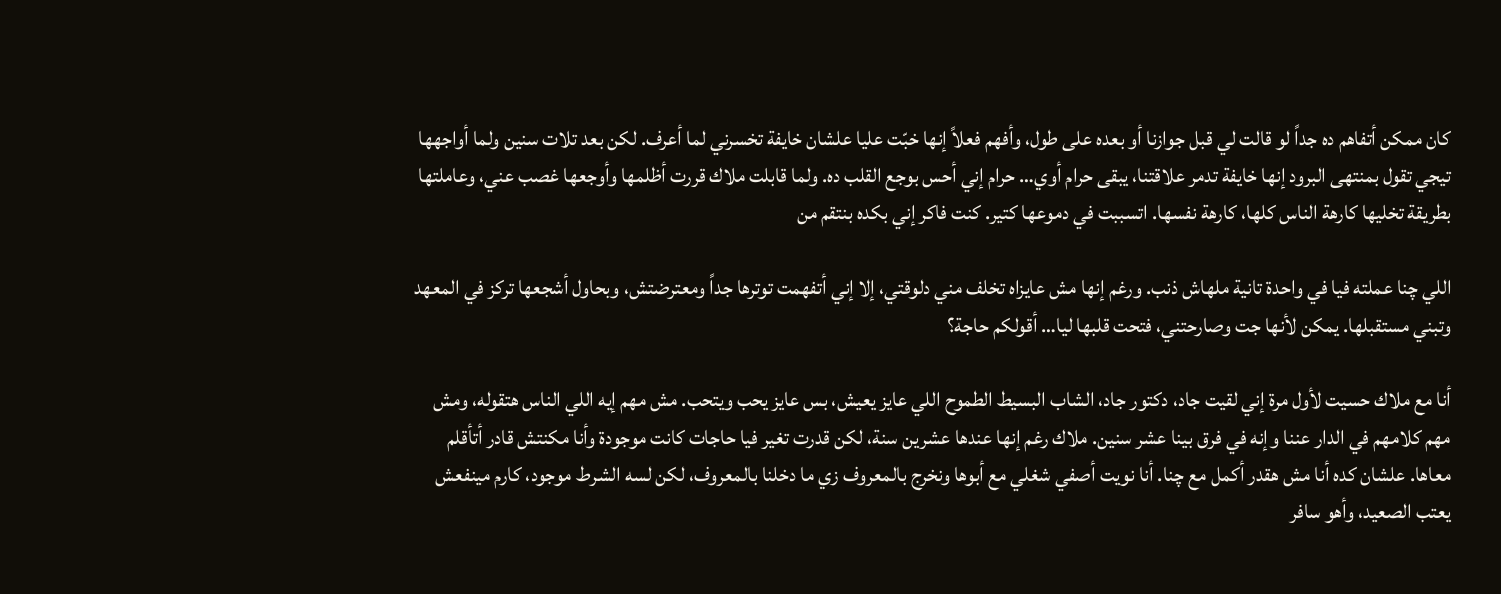كان ممكن أتفاهم ده جداً لو قالت لي قبل جوازنا أو بعده على طول، وأفهم فعلاً إنها خبّت عليا علشان خايفة تخسرني لما أعرف. لكن بعد تلات سنين ولما أواجهها تيجي تقول بمنتهى البرود إنها خايفة تدمر علاقتنا، يبقى حرام أوي… حرام إني أحس بوجع القلب ده. ولما قابلت ملاك قررت أظلمها وأوجعها غصب عني، وعاملتها بطريقة تخليها كارهة الناس كلها، كارهة نفسها. اتسببت في دموعها كتير. كنت فاكر إني بكده بنتقم من

اللي چنا عملته فيا في واحدة تانية ملهاش ذنب. ورغم إنها مش عايزاه تخلف مني دلوقتي، إلا إني أتفهمت توترها جداً ومعترضتش، وبحاول أشجعها تركز في المعهد وتبني مستقبلها. يمكن لأنها جت وصارحتني، فتحت قلبها ليا… أقولكم حاجة؟

أنا مع ملاك حسيت لأول مرة إني لقيت جاد، دكتور جاد، الشاب البسيط الطموح اللي عايز يعيش، بس عايز يحب ويتحب. مش مهم إيه اللي الناس هتقوله، ومش مهم كلامهم في الدار عننا وإنه في فرق بينا عشر سنين. ملاك رغم إنها عندها عشرين سنة، لكن قدرت تغير فيا حاجات كانت موجودة وأنا مكنتش قادر أتأقلم معاها. علشان كده أنا مش هقدر أكمل مع چنا. أنا نويت أصفي شغلي مع أبوها ونخرج بالمعروف زي ما دخلنا بالمعروف، لكن لسه الشرط موجود، كارم مينفعش يعتب الصعيد، وأهو سافر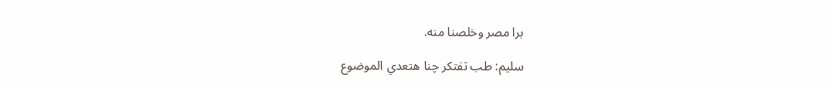برا مصر وخلصنا منه.

سليم: طب تفتكر چنا هتعدي الموضوع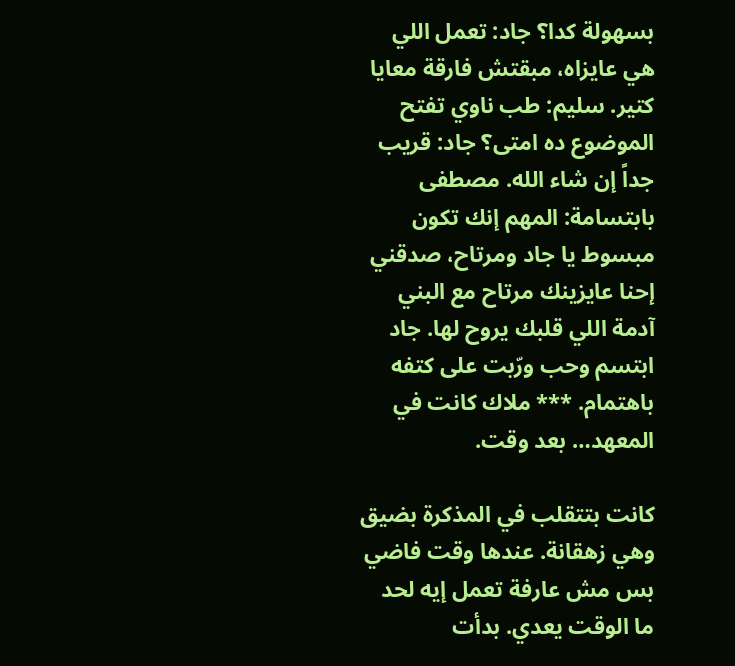بسهولة كدا؟ جاد: تعمل اللي هي عايزاه، مبقتش فارقة معايا كتير. سليم: طب ناوي تفتح الموضوع ده امتى؟ جاد: قريب جداً إن شاء الله. مصطفى بابتسامة: المهم إنك تكون مبسوط يا جاد ومرتاح، صدقني إحنا عايزينك مرتاح مع البني آدمة اللي قلبك يروح لها. جاد ابتسم وحب ورّبت على كتفه باهتمام. *** ملاك كانت في المعهد… بعد وقت.

كانت بتتقلب في المذكرة بضيق وهي زهقانة. عندها وقت فاضي بس مش عارفة تعمل إيه لحد ما الوقت يعدي. بدأت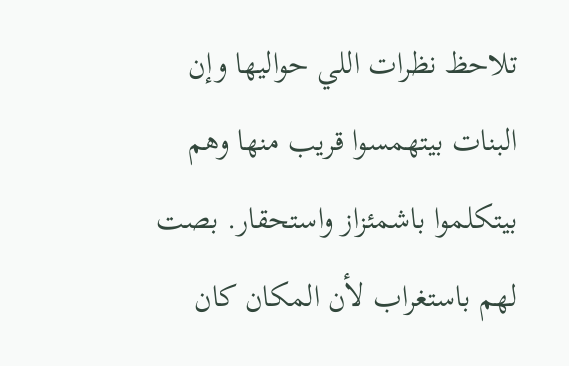تلاحظ نظرات اللي حواليها وإن البنات بيتهمسوا قريب منها وهم بيتكلموا باشمئزاز واستحقار. بصت لهم باستغراب لأن المكان كان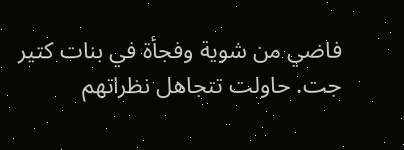فاضي من شوية وفجأة في بنات كتير جت. حاولت تتجاهل نظراتهم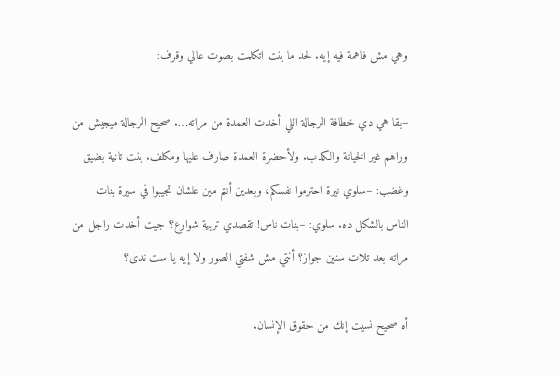وهي مش فاهمة فيه إيه. لحد ما بنت اتكلمت بصوت عالي وقرف:

–بقا هي دي خطافة الرجالة اللي أخدت العمدة من مراته…. صحيح الرجالة ميجيش من وراهم غير الخيانة والكدب. ولأحضرة العمدة صارف عليها ومكلف. بنت تانية بضيق وغضب: –سلوي نيرة احترموا نفسكم، وبعدين أنتم مين علشان تجيبوا في سيرة بنات الناس بالشكل ده. سلوي: –بنات ناس! تقصدي تربية شوارع؟ جيت أخدت راجل من مراته بعد تلات سنين جواز؟ أنتي مش شفتي الصور ولا إيه يا ست ندى؟

أه صحيح نسيت إنك من حقوق الإنسان.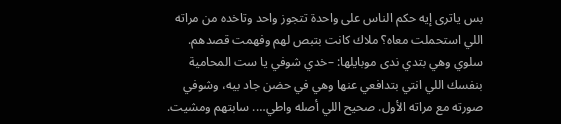بس ياترى إيه حكم الناس على واحدة تتجوز واحد وتاخده من مراته اللي استحملت معاه؟ ملاك كانت بتبص لهم وفهمت قصدهم. سلوي وهي بتدي ندى موبايلها: –خدي شوفي يا ست المحامية بنفسك اللي انتي بتدافعي عنها وهي في حضن جاد بيه، وشوفي صورته مع مراته الأول. صحيح اللي أصله واطي…. سابتهم ومشيت.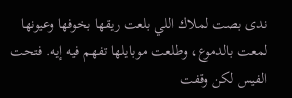ندى بصت لملاك اللي بلعت ريقها بخوفها وعيونها لمعت بالدموع، وطلعت موبايلها تفهم فيه إيه. فتحت الفيس لكن وقفت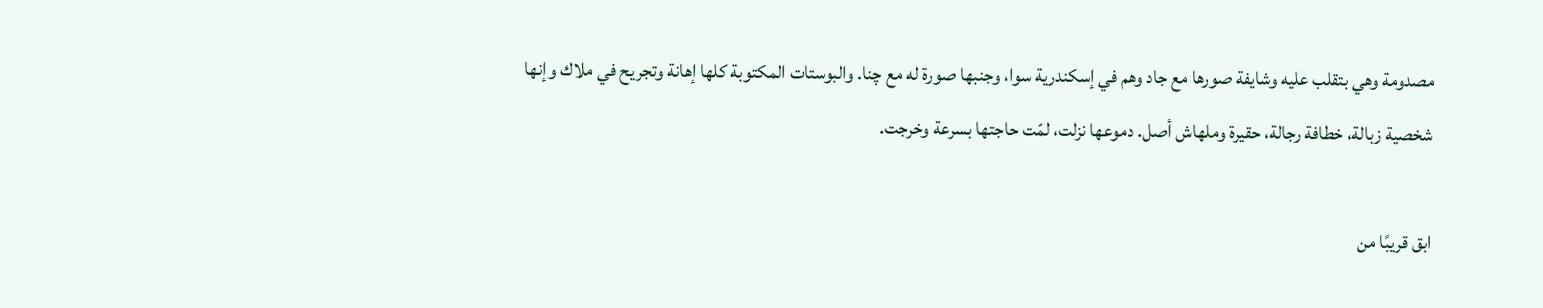مصدومة وهي بتقلب عليه وشايفة صورها مع جاد وهم في إسكندرية سوا، وجنبها صورة له مع چنا. والبوستات المكتوبة كلها إهانة وتجريح في ملاك وإنها شخصية زبالة، خطافة رجالة، حقيرة وملهاش أصل. دموعها نزلت، لمّت حاجتها بسرعة وخرجت.

ابق قريبًا من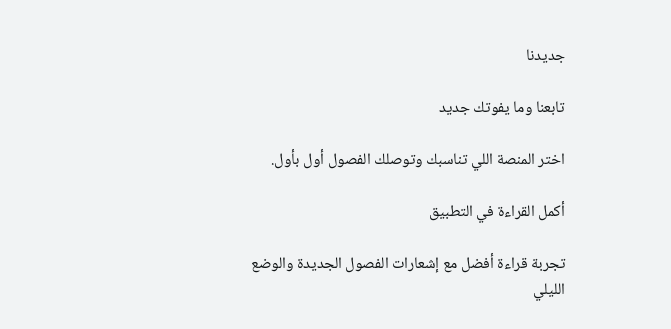جديدنا

تابعنا وما يفوتك جديد

اختر المنصة اللي تناسبك وتوصلك الفصول أول بأول.

أكمل القراءة في التطبيق

تجربة قراءة أفضل مع إشعارات الفصول الجديدة والوضع الليلي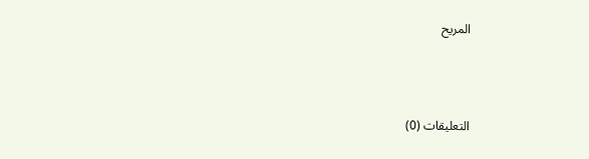المريح



التعليقات (0)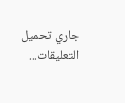جاري تحميل التعليقات...